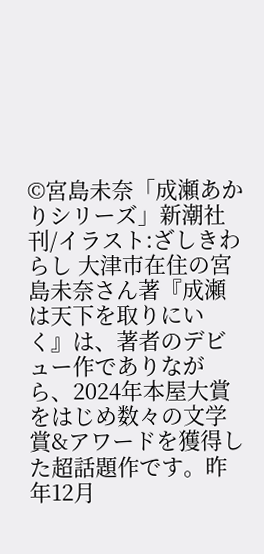©宮島未奈「成瀬あかりシリーズ」新潮社刊/イラスト:ざしきわらし 大津市在住の宮島未奈さん著『成瀬は天下を取りにいく』は、著者のデビュー作でありながら、2024年本屋大賞をはじめ数々の文学賞&アワードを獲得した超話題作です。昨年12月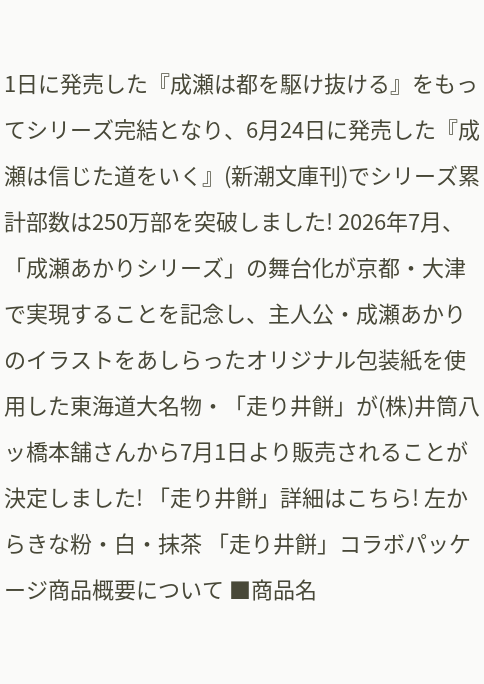1日に発売した『成瀬は都を駆け抜ける』をもってシリーズ完結となり、6月24日に発売した『成瀬は信じた道をいく』(新潮文庫刊)でシリーズ累計部数は250万部を突破しました! 2026年7月、「成瀬あかりシリーズ」の舞台化が京都・大津で実現することを記念し、主人公・成瀬あかりのイラストをあしらったオリジナル包装紙を使用した東海道大名物・「走り井餅」が(株)井筒八ッ橋本舗さんから7月1日より販売されることが決定しました! 「走り井餅」詳細はこちら! 左からきな粉・白・抹茶 「走り井餅」コラボパッケージ商品概要について ■商品名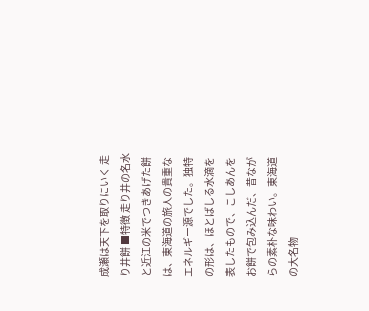成瀬は天下を取りにいく 走り井餅 ■特徴 走り井の名水と近江の米でつきあげた餅は、東海道の旅人の貴重なエネルギー源でした。独特の形は、ほとばしる水滴を表したもので、こしあんをお餅で包み込んだ、昔ながらの素朴な味わい。東海道の大名物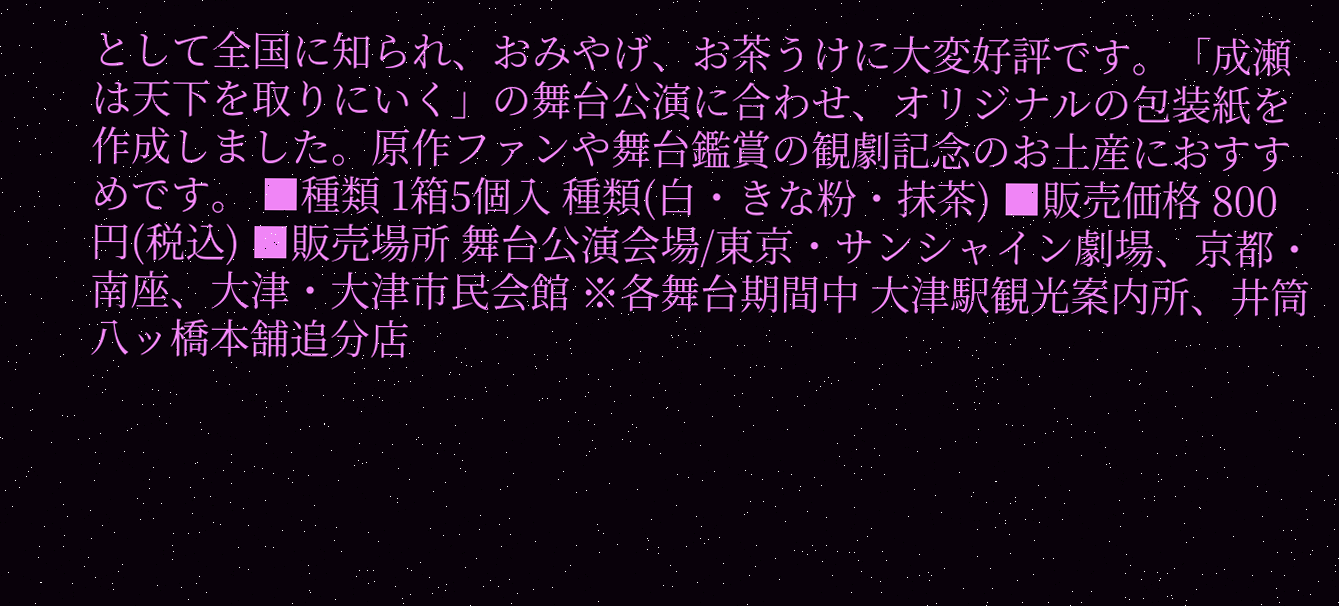として全国に知られ、おみやげ、お茶うけに大変好評です。「成瀬は天下を取りにいく」の舞台公演に合わせ、オリジナルの包装紙を作成しました。原作ファンや舞台鑑賞の観劇記念のお土産におすすめです。 ■種類 1箱5個入 種類(白・きな粉・抹茶) ■販売価格 800円(税込) ■販売場所 舞台公演会場/東京・サンシャイン劇場、京都・南座、大津・大津市民会館 ※各舞台期間中 大津駅観光案内所、井筒八ッ橋本舗追分店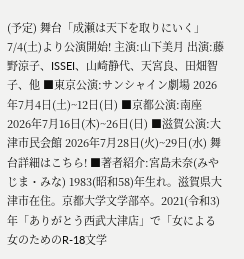(予定) 舞台「成瀬は天下を取りにいく」 7/4(土)より公演開始! 主演:山下美月 出演:藤野涼子、ISSEI、山崎静代、天宮良、田畑智子、他 ■東京公演:サンシャイン劇場 2026年7月4日(土)~12日(日) ■京都公演:南座 2026年7月16日(木)~26日(日) ■滋賀公演:大津市民会館 2026年7月28日(火)~29日(水) 舞台詳細はこちら! ■著者紹介:宮島未奈(みやじま・みな) 1983(昭和58)年生れ。滋賀県大津市在住。京都大学文学部卒。2021(令和3)年「ありがとう西武大津店」で「女による女のためのR-18文学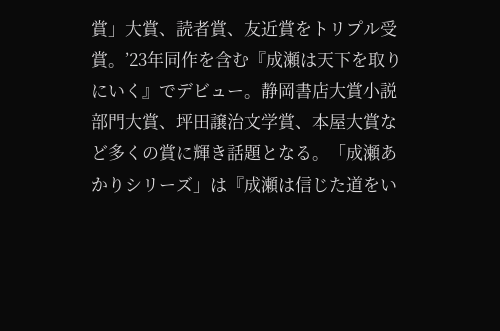賞」大賞、読者賞、友近賞をトリプル受賞。’23年同作を含む『成瀬は天下を取りにいく』でデビュー。静岡書店大賞小説部門大賞、坪田譲治文学賞、本屋大賞など多くの賞に輝き話題となる。「成瀬あかりシリーズ」は『成瀬は信じた道をい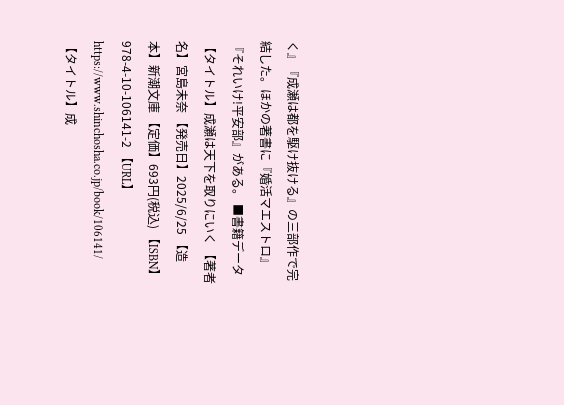く』『成瀬は都を駆け抜ける』の三部作で完結した。ほかの著書に『婚活マエストロ』『それいけ!平安部』がある。 ■書籍データ 【タイトル】成瀬は天下を取りにいく 【著者名】宮島未奈 【発売日】2025/6/25 【造本】新潮文庫 【定価】693円(税込) 【ISBN】978-4-10-106141-2 【URL】https://www.shinchosha.co.jp/book/106141/ 【タイトル】成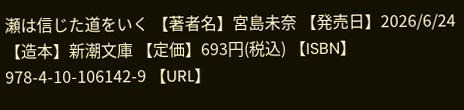瀬は信じた道をいく 【著者名】宮島未奈 【発売日】2026/6/24 【造本】新潮文庫 【定価】693円(税込) 【ISBN】978-4-10-106142-9 【URL】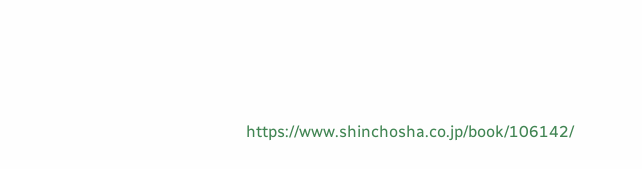https://www.shinchosha.co.jp/book/106142/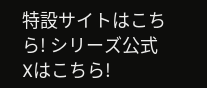特設サイトはこちら! シリーズ公式Xはこちら!